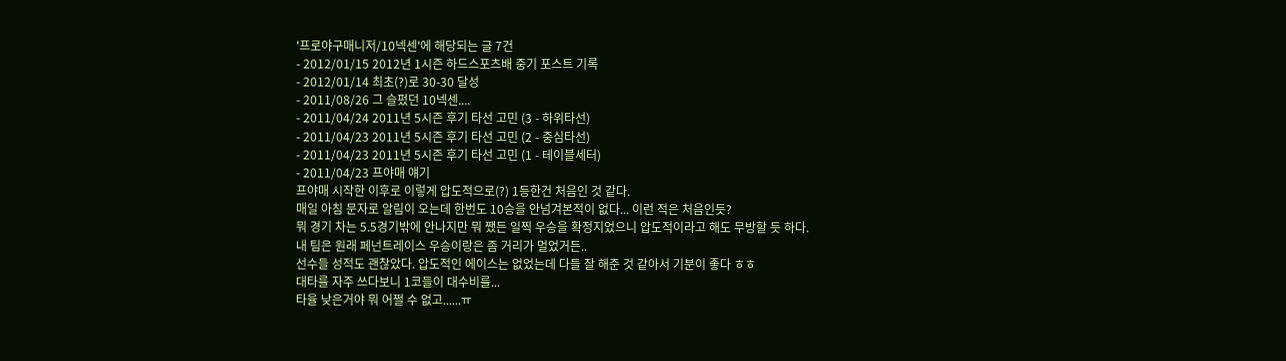'프로야구매니저/10넥센'에 해당되는 글 7건
- 2012/01/15 2012년 1시즌 하드스포츠배 중기 포스트 기록
- 2012/01/14 최초(?)로 30-30 달성
- 2011/08/26 그 슬펐던 10넥센....
- 2011/04/24 2011년 5시즌 후기 타선 고민 (3 - 하위타선)
- 2011/04/23 2011년 5시즌 후기 타선 고민 (2 - 중심타선)
- 2011/04/23 2011년 5시즌 후기 타선 고민 (1 - 테이블세터)
- 2011/04/23 프야매 얘기
프야매 시작한 이후로 이렇게 압도적으로(?) 1등한건 처음인 것 같다.
매일 아침 문자로 알림이 오는데 한번도 10승을 안넘겨본적이 없다... 이런 적은 처음인듯?
뭐 경기 차는 5.5경기밖에 안나지만 뭐 쨌든 일찍 우승을 확정지었으니 압도적이라고 해도 무방할 듯 하다.
내 팀은 원래 페넌트레이스 우승이랑은 좀 거리가 멀었거든..
선수들 성적도 괜찮았다. 압도적인 에이스는 없었는데 다들 잘 해준 것 같아서 기분이 좋다 ㅎㅎ
대타를 자주 쓰다보니 1코들이 대수비를...
타율 낮은거야 뭐 어쩔 수 없고......ㅠ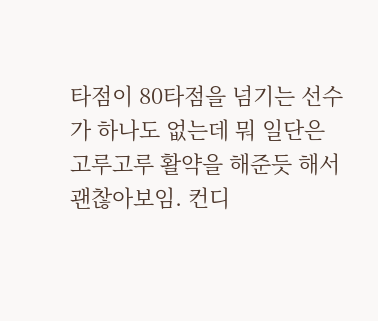타점이 80타점을 넘기는 선수가 하나도 없는데 뭐 일단은 고루고루 활약을 해준듯 해서 괜찮아보임. 컨디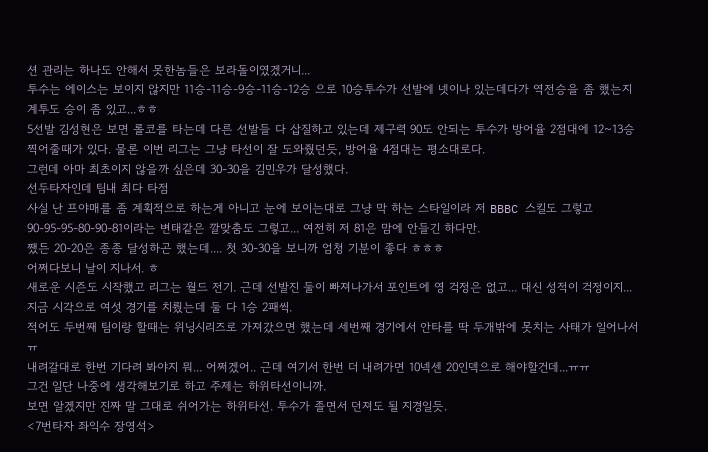션 관리는 하나도 안해서 못한놈들은 보라돌이였겠거니...
투수는 에이스는 보이지 않지만 11승-11승-9승-11승-12승 으로 10승투수가 선발에 넷이나 있는데다가 역전승을 좀 했는지 계투도 승이 좀 있고...ㅎㅎ
5선발 김성현은 보면 롤코를 타는데 다른 선발들 다 삽질하고 있는데 제구력 90도 안되는 투수가 방어율 2점대에 12~13승 찍어줄때가 있다. 물론 이번 리그는 그냥 타선이 잘 도와줬던듯, 방어율 4점대는 평소대로다.
그런데 아마 최초이지 않을까 싶은데 30-30을 김민우가 달성했다.
선두타자인데 팀내 최다 타점
사실 난 프야매를 좀 계획적으로 하는게 아니고 눈에 보이는대로 그냥 막 하는 스타일이라 저 BBBC 스킬도 그렇고 90-95-95-80-90-81이라는 변태같은 깔맞춤도 그렇고... 여전히 저 81은 맘에 안들긴 하다만.
쨌든 20-20은 종종 달성하곤 했는데.... 첫 30-30을 보니까 엄청 기분이 좋다 ㅎㅎㅎ
어쩌다보니 날이 지나서. ㅎ
새로운 시즌도 시작했고 리그는 월드 전기. 근데 선발진 둘이 빠져나가서 포인트에 영 걱정은 없고... 대신 성적이 걱정이지...
지금 시각으로 여섯 경기를 치뤘는데 둘 다 1승 2패씩.
적어도 두번째 팀이랑 할때는 위닝시리즈로 가져갔으면 했는데 세번째 경기에서 안타를 딱 두개밖에 못치는 사태가 일어나서 ㅠ
내려갈대로 한번 기다려 봐야지 뭐... 어쩌겠어.. 근데 여기서 한번 더 내려가면 10넥센 20인덱으로 해야할건데...ㅠㅠ
그건 일단 나중에 생각해보기로 하고 주제는 하위타선이니까.
보면 알겠지만 진짜 말 그대로 쉬어가는 하위타선. 투수가 졸면서 던져도 될 지경일듯.
<7번타자 좌익수 장영석>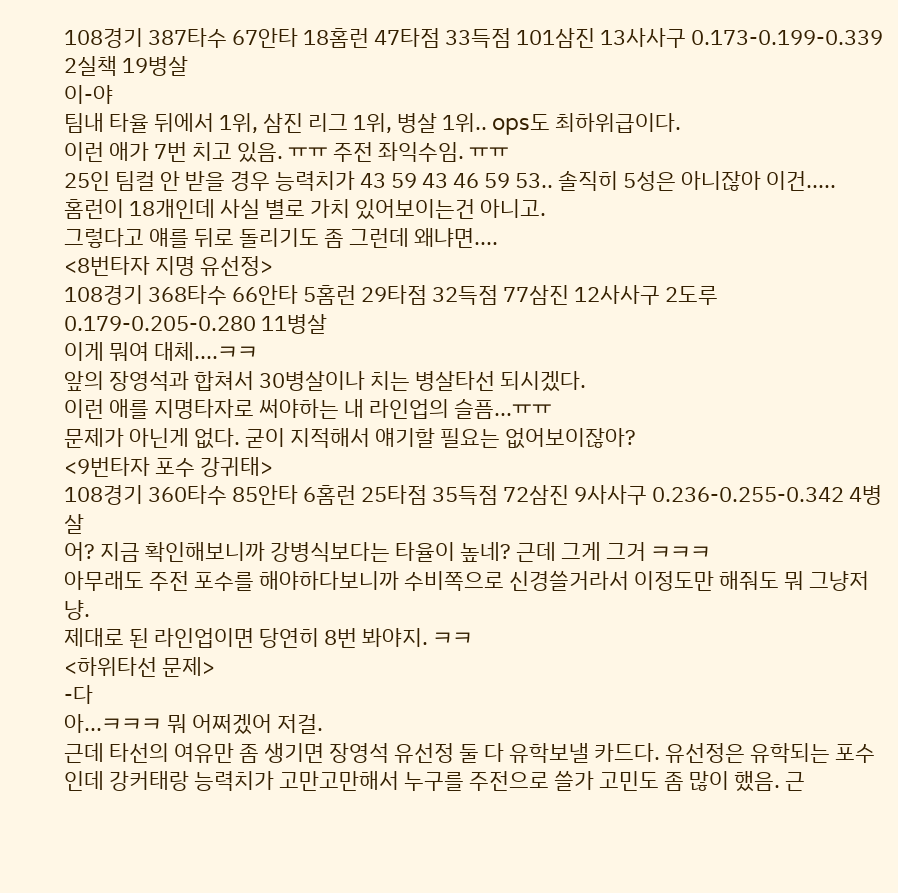108경기 387타수 67안타 18홈런 47타점 33득점 101삼진 13사사구 0.173-0.199-0.339 2실책 19병살
이-야
팀내 타율 뒤에서 1위, 삼진 리그 1위, 병살 1위.. ops도 최하위급이다.
이런 애가 7번 치고 있음. ㅠㅠ 주전 좌익수임. ㅠㅠ
25인 팀컬 안 받을 경우 능력치가 43 59 43 46 59 53.. 솔직히 5성은 아니잖아 이건.....
홈런이 18개인데 사실 별로 가치 있어보이는건 아니고.
그렇다고 얘를 뒤로 돌리기도 좀 그런데 왜냐면....
<8번타자 지명 유선정>
108경기 368타수 66안타 5홈런 29타점 32득점 77삼진 12사사구 2도루 0.179-0.205-0.280 11병살
이게 뭐여 대체....ㅋㅋ
앞의 장영석과 합쳐서 30병살이나 치는 병살타선 되시겠다.
이런 애를 지명타자로 써야하는 내 라인업의 슬픔...ㅠㅠ
문제가 아닌게 없다. 굳이 지적해서 얘기할 필요는 없어보이잖아?
<9번타자 포수 강귀태>
108경기 360타수 85안타 6홈런 25타점 35득점 72삼진 9사사구 0.236-0.255-0.342 4병살
어? 지금 확인해보니까 강병식보다는 타율이 높네? 근데 그게 그거 ㅋㅋㅋ
아무래도 주전 포수를 해야하다보니까 수비쪽으로 신경쓸거라서 이정도만 해줘도 뭐 그냥저냥.
제대로 된 라인업이면 당연히 8번 봐야지. ㅋㅋ
<하위타선 문제>
-다
아...ㅋㅋㅋ 뭐 어쩌겠어 저걸.
근데 타선의 여유만 좀 생기면 장영석 유선정 둘 다 유학보낼 카드다. 유선정은 유학되는 포수인데 강커태랑 능력치가 고만고만해서 누구를 주전으로 쓸가 고민도 좀 많이 했음. 근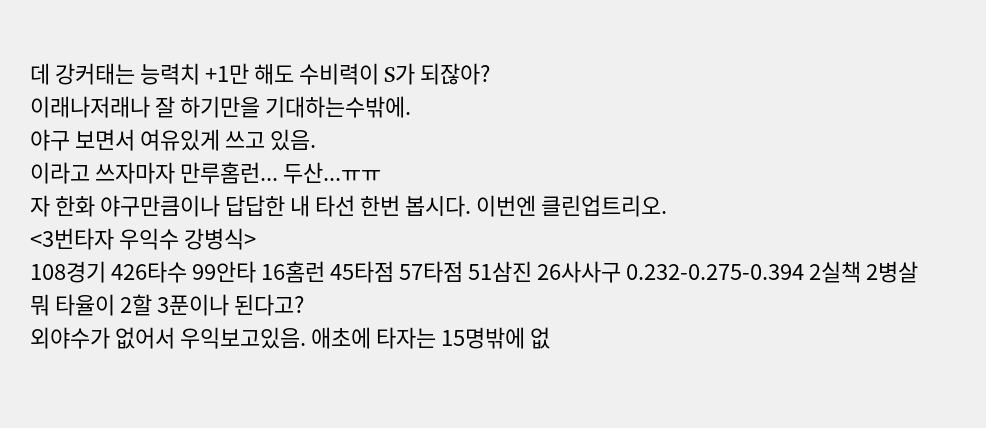데 강커태는 능력치 +1만 해도 수비력이 S가 되잖아?
이래나저래나 잘 하기만을 기대하는수밖에.
야구 보면서 여유있게 쓰고 있음.
이라고 쓰자마자 만루홈런... 두산...ㅠㅠ
자 한화 야구만큼이나 답답한 내 타선 한번 봅시다. 이번엔 클린업트리오.
<3번타자 우익수 강병식>
108경기 426타수 99안타 16홈런 45타점 57타점 51삼진 26사사구 0.232-0.275-0.394 2실책 2병살
뭐 타율이 2할 3푼이나 된다고?
외야수가 없어서 우익보고있음. 애초에 타자는 15명밖에 없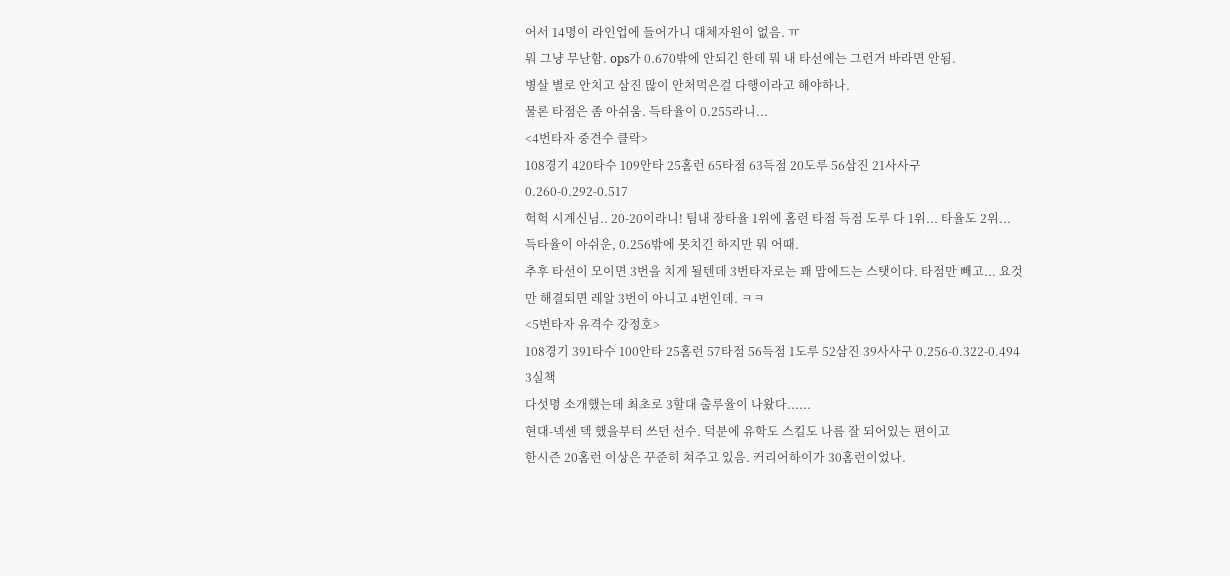어서 14명이 라인업에 들어가니 대체자원이 없음. ㅠ
뭐 그냥 무난함. ops가 0.670밖에 안되긴 한데 뭐 내 타선에는 그런거 바라면 안됨.
병살 별로 안치고 삼진 많이 안처먹은걸 다행이라고 해야하나.
물론 타점은 좀 아쉬움. 득타율이 0.255라니...
<4번타자 중견수 클락>
108경기 420타수 109안타 25홈런 65타점 63득점 20도루 56삼진 21사사구 0.260-0.292-0.517
헉헉 시계신님.. 20-20이라니! 팀내 장타율 1위에 홈런 타점 득점 도루 다 1위... 타율도 2위...
득타율이 아쉬운, 0.256밖에 못치긴 하지만 뭐 어때.
추후 타선이 모이면 3번을 치게 될텐데 3번타자로는 꽤 맘에드는 스탯이다. 타점만 빼고... 요것만 해결되면 레알 3번이 아니고 4번인데. ㅋㅋ
<5번타자 유격수 강정호>
108경기 391타수 100안타 25홈런 57타점 56득점 1도루 52삼진 39사사구 0.256-0.322-0.494 3실책
다섯명 소개했는데 최초로 3할대 출루율이 나왔다......
현대-넥센 덱 했을부터 쓰던 선수. 덕분에 유학도 스킬도 나름 잘 되어있는 편이고
한시즌 20홈런 이상은 꾸준히 쳐주고 있음. 커리어하이가 30홈런이었나.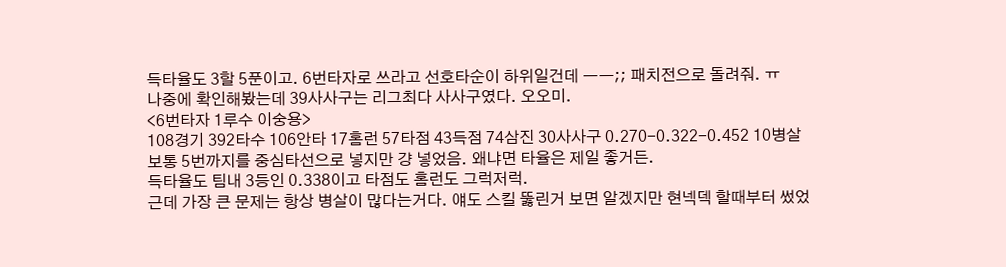득타율도 3할 5푼이고. 6번타자로 쓰라고 선호타순이 하위일건데 ㅡㅡ;; 패치전으로 돌려줘. ㅠ
나중에 확인해봤는데 39사사구는 리그최다 사사구였다. 오오미.
<6번타자 1루수 이숭용>
108경기 392타수 106안타 17홈런 57타점 43득점 74삼진 30사사구 0.270-0.322-0.452 10병살
보통 5번까지를 중심타선으로 넣지만 걍 넣었음. 왜냐면 타율은 제일 좋거든.
득타율도 팀내 3등인 0.338이고 타점도 홈런도 그럭저럭.
근데 가장 큰 문제는 항상 병살이 많다는거다. 얘도 스킬 뚫린거 보면 알겠지만 현넥덱 할때부터 썼었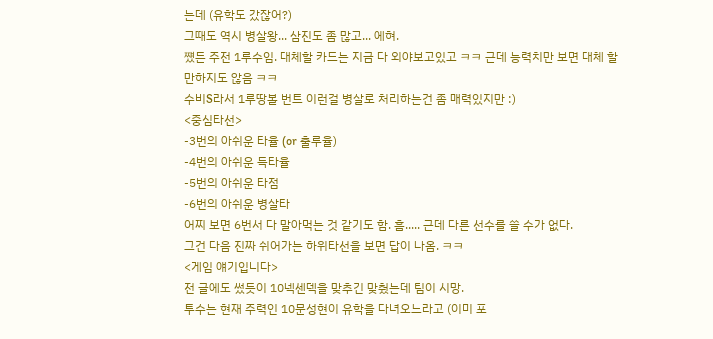는데 (유학도 갔잖어?)
그때도 역시 병살왕... 삼진도 좀 많고... 에혀.
쩄든 주전 1루수임. 대체할 카드는 지금 다 외야보고있고 ㅋㅋ 근데 능력치만 보면 대체 할 만하지도 않음 ㅋㅋ
수비S라서 1루땅볼 번트 이런걸 병살로 처리하는건 좀 매력있지만 :)
<중심타선>
-3번의 아쉬운 타율 (or 출루율)
-4번의 아쉬운 득타율
-5번의 아쉬운 타점
-6번의 아쉬운 병살타
어찌 보면 6번서 다 말아먹는 것 같기도 함. 흠..... 근데 다른 선수를 쓸 수가 없다.
그건 다음 진짜 쉬어가는 하위타선을 보면 답이 나옴. ㅋㅋ
<게임 얘기입니다>
전 글에도 썼듯이 10넥센덱을 맞추긴 맞췄는데 팀이 시망.
투수는 현재 주력인 10문성현이 유학을 다녀오느라고 (이미 포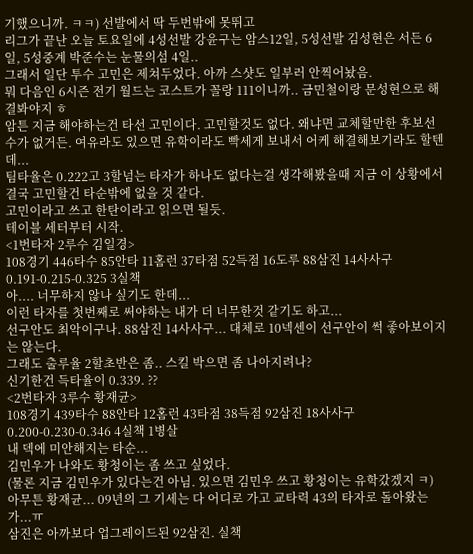기했으니까. ㅋㅋ) 선발에서 딱 두번밖에 못뛰고
리그가 끝난 오늘 토요일에 4성선발 강윤구는 암스12일, 5성선발 김성현은 서든 6일, 5성중계 박준수는 눈물의섬 4일..
그래서 일단 투수 고민은 제쳐두었다. 아까 스샷도 일부러 안찍어놨음.
뭐 다음인 6시즌 전기 월드는 코스트가 꼴랑 111이니까.. 금민철이랑 문성현으로 해결봐야지 ㅎ
암튼 지금 해야하는건 타선 고민이다. 고민할것도 없다. 왜냐면 교체할만한 후보선수가 없거든. 여유라도 있으면 유학이라도 빡세게 보내서 어케 해결해보기라도 할텐데...
팀타율은 0.222고 3할넘는 타자가 하나도 없다는걸 생각해봤을때 지금 이 상황에서 결국 고민할건 타순밖에 없을 것 같다.
고민이라고 쓰고 한탄이라고 읽으면 될듯.
테이블 세터부터 시작.
<1번타자 2루수 김일경>
108경기 446타수 85안타 11홈런 37타점 52득점 16도루 88삼진 14사사구 0.191-0.215-0.325 3실책
아.... 너무하지 않나 싶기도 한데...
이런 타자를 첫번째로 써야하는 내가 더 너무한것 같기도 하고...
선구안도 최악이구나. 88삼진 14사사구... 대체로 10넥센이 선구안이 썩 좋아보이지는 않는다.
그래도 출루율 2할초반은 좀.. 스킬 박으면 좀 나아지려나?
신기한건 득타율이 0.339. ??
<2번타자 3루수 황재균>
108경기 439타수 88안타 12홈런 43타점 38득점 92삼진 18사사구 0.200-0.230-0.346 4실책 1병살
내 덱에 미안해지는 타순...
김민우가 나와도 황청이는 좀 쓰고 싶었다.
(물론 지금 김민우가 있다는건 아님. 있으면 김민우 쓰고 황청이는 유학갔겠지 ㅋ)
아무튼 황재균... 09년의 그 기세는 다 어디로 가고 교타력 43의 타자로 돌아왔는가...ㅠ
삼진은 아까보다 업그레이드된 92삼진. 실책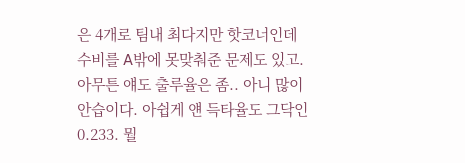은 4개로 팀내 최다지만 핫코너인데 수비를 A밖에 못맞춰준 문제도 있고.
아무튼 얘도 출루율은 좀.. 아니 많이 안습이다. 아쉽게 얜 득타율도 그닥인 0.233. 뭘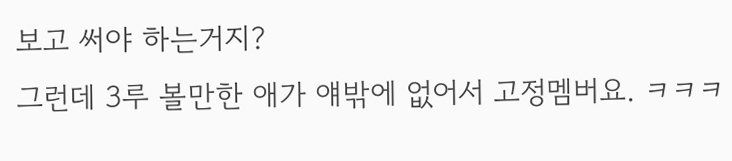보고 써야 하는거지?
그런데 3루 볼만한 애가 얘밖에 없어서 고정멤버요. ㅋㅋㅋ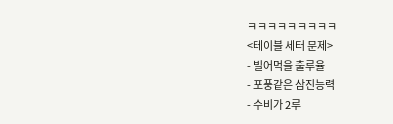ㅋㅋㅋㅋㅋㅋㅋㅋㅋ
<테이블 세터 문제>
- 빌어먹을 출루율
- 포풍같은 삼진능력
- 수비가 2루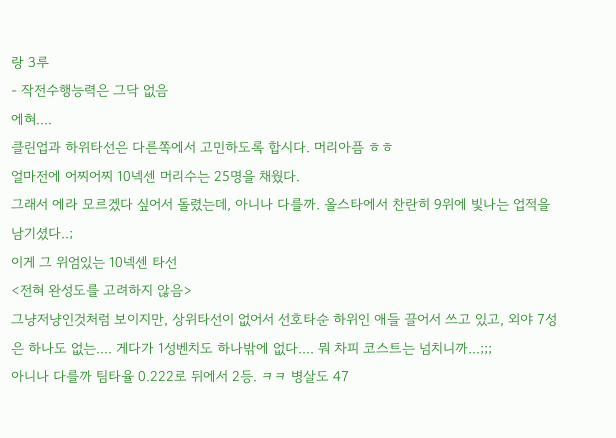랑 3루
- 작전수행능력은 그닥 없음
에혀....
클린업과 하위타선은 다른쪽에서 고민하도록 합시다. 머리아픔 ㅎㅎ
얼마전에 어찌어찌 10넥센 머리수는 25명을 채웠다.
그래서 에라 모르겠다 싶어서 돌렸는데, 아니나 다를까. 올스타에서 찬란히 9위에 빛나는 업적을 남기셨다..;
이게 그 위엄있는 10넥센 타선
<전혀 완성도를 고려하지 않음>
그냥저냥인것처럼 보이지만, 상위타선이 없어서 선호타순 하위인 애들 끌어서 쓰고 있고, 외야 7성은 하나도 없는.... 게다가 1성벤치도 하나밖에 없다.... 뭐 차피 코스트는 넘치니까...;;;
아니나 다를까 팀타율 0.222로 뒤에서 2등. ㅋㅋ 병살도 47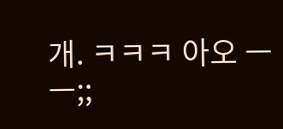개. ㅋㅋㅋ 아오 ㅡㅡ;;